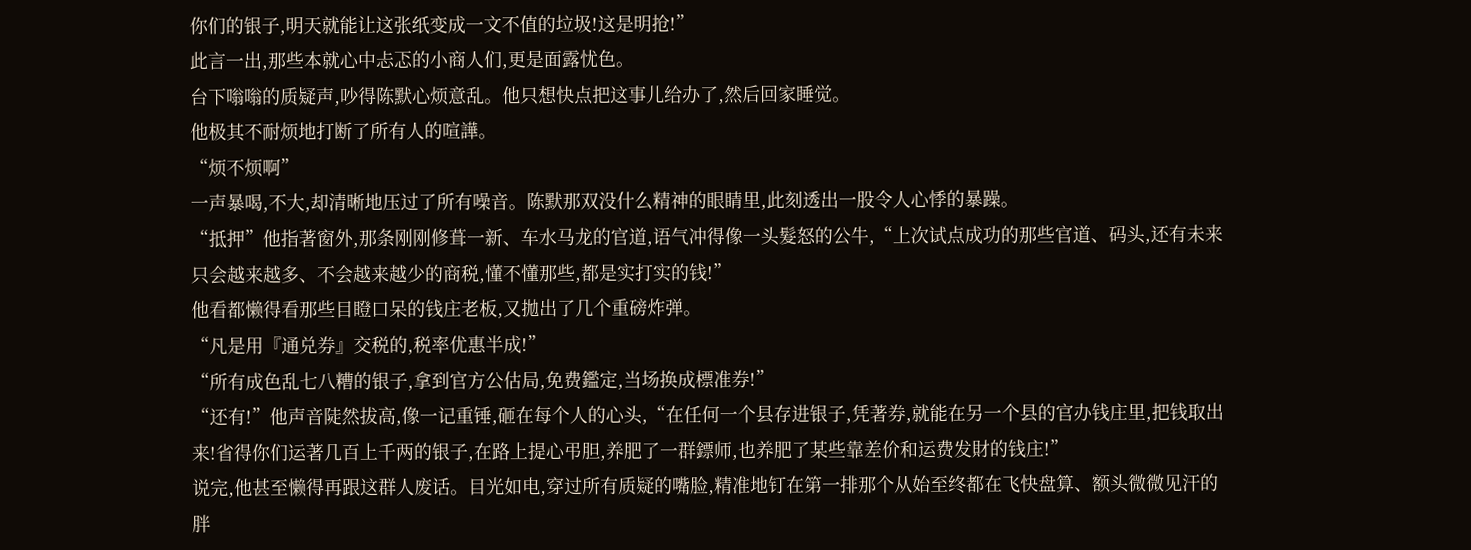你们的银子,明天就能让这张纸变成一文不值的垃圾!这是明抢!”
此言一出,那些本就心中忐忑的小商人们,更是面露忧色。
台下嗡嗡的质疑声,吵得陈默心烦意乱。他只想快点把这事儿给办了,然后回家睡觉。
他极其不耐烦地打断了所有人的喧譁。
“烦不烦啊”
一声暴喝,不大,却清晰地压过了所有噪音。陈默那双没什么精神的眼睛里,此刻透出一股令人心悸的暴躁。
“抵押”他指著窗外,那条刚刚修葺一新、车水马龙的官道,语气冲得像一头髮怒的公牛,“上次试点成功的那些官道、码头,还有未来只会越来越多、不会越来越少的商税,懂不懂那些,都是实打实的钱!”
他看都懒得看那些目瞪口呆的钱庄老板,又拋出了几个重磅炸弹。
“凡是用『通兑券』交税的,税率优惠半成!”
“所有成色乱七八糟的银子,拿到官方公估局,免费鑑定,当场换成標准券!”
“还有!”他声音陡然拔高,像一记重锤,砸在每个人的心头,“在任何一个县存进银子,凭著券,就能在另一个县的官办钱庄里,把钱取出来!省得你们运著几百上千两的银子,在路上提心弔胆,养肥了一群鏢师,也养肥了某些靠差价和运费发財的钱庄!”
说完,他甚至懒得再跟这群人废话。目光如电,穿过所有质疑的嘴脸,精准地钉在第一排那个从始至终都在飞快盘算、额头微微见汗的胖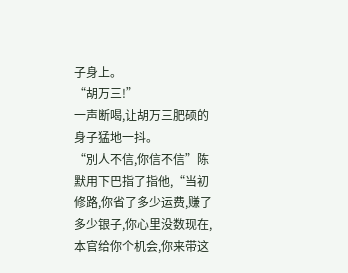子身上。
“胡万三!”
一声断喝,让胡万三肥硕的身子猛地一抖。
“別人不信,你信不信”陈默用下巴指了指他,“当初修路,你省了多少运费,赚了多少银子,你心里没数现在,本官给你个机会,你来带这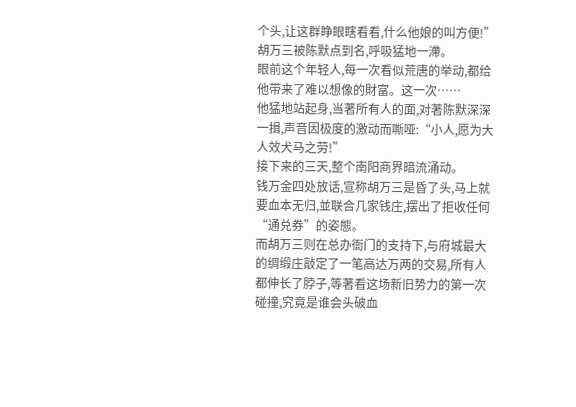个头,让这群睁眼瞎看看,什么他娘的叫方便!”
胡万三被陈默点到名,呼吸猛地一滯。
眼前这个年轻人,每一次看似荒唐的举动,都给他带来了难以想像的財富。这一次……
他猛地站起身,当著所有人的面,对著陈默深深一揖,声音因极度的激动而嘶哑:“小人,愿为大人效犬马之劳!”
接下来的三天,整个南阳商界暗流涌动。
钱万金四处放话,宣称胡万三是昏了头,马上就要血本无归,並联合几家钱庄,摆出了拒收任何“通兑券”的姿態。
而胡万三则在总办衙门的支持下,与府城最大的绸缎庄敲定了一笔高达万两的交易,所有人都伸长了脖子,等著看这场新旧势力的第一次碰撞,究竟是谁会头破血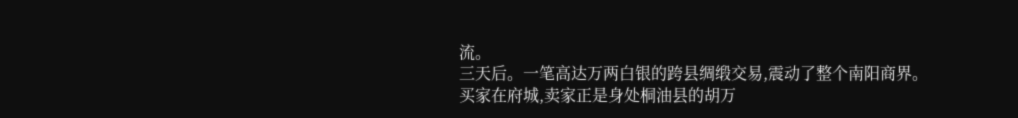流。
三天后。一笔高达万两白银的跨县绸缎交易,震动了整个南阳商界。
买家在府城,卖家正是身处桐油县的胡万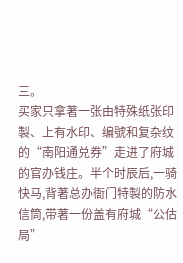三。
买家只拿著一张由特殊纸张印製、上有水印、编號和复杂纹的“南阳通兑券”走进了府城的官办钱庄。半个时辰后,一骑快马,背著总办衙门特製的防水信筒,带著一份盖有府城“公估局”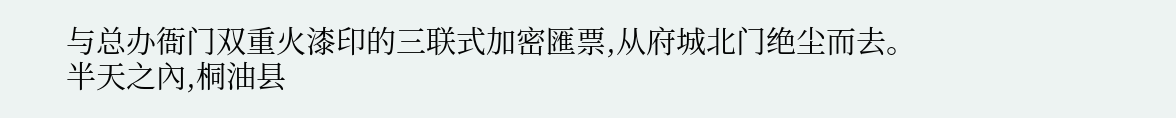与总办衙门双重火漆印的三联式加密匯票,从府城北门绝尘而去。
半天之內,桐油县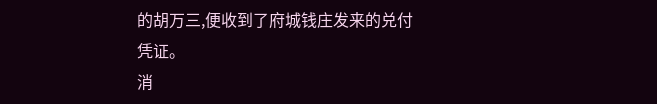的胡万三,便收到了府城钱庄发来的兑付凭证。
消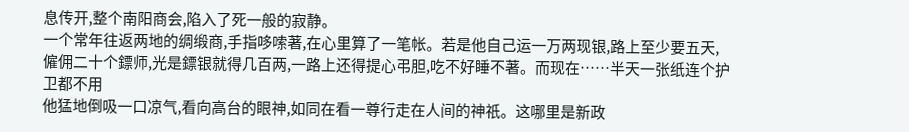息传开,整个南阳商会,陷入了死一般的寂静。
一个常年往返两地的绸缎商,手指哆嗦著,在心里算了一笔帐。若是他自己运一万两现银,路上至少要五天,僱佣二十个鏢师,光是鏢银就得几百两,一路上还得提心弔胆,吃不好睡不著。而现在……半天一张纸连个护卫都不用
他猛地倒吸一口凉气,看向高台的眼神,如同在看一尊行走在人间的神祇。这哪里是新政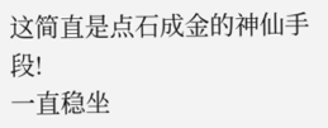这简直是点石成金的神仙手段!
一直稳坐